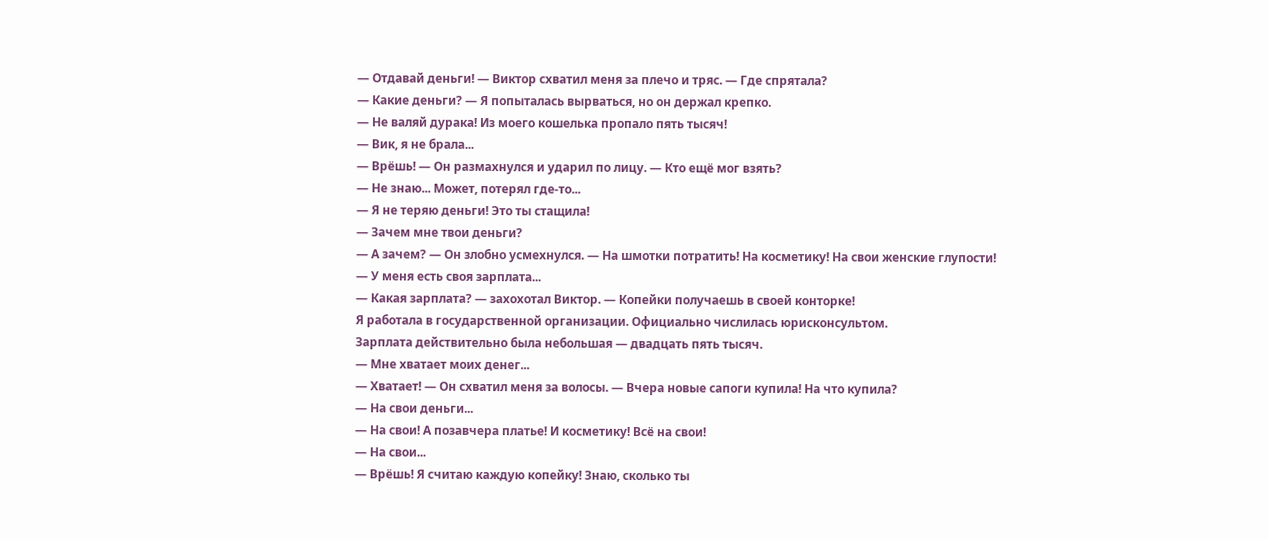— Отдавай деньги! — Виктор схватил меня за плечо и тряс. — Где спрятала?
— Какие деньги? — Я попыталась вырваться, но он держал крепко.
— Не валяй дурака! Из моего кошелька пропало пять тысяч!
— Вик, я не брала...
— Врёшь! — Он размахнулся и ударил по лицу. — Кто ещё мог взять?
— Не знаю... Может, потерял где-то...
— Я не теряю деньги! Это ты стащила!
— Зачем мне твои деньги?
— А зачем? — Он злобно усмехнулся. — На шмотки потратить! На косметику! На свои женские глупости!
— У меня есть своя зарплата...
— Какая зарплата? — захохотал Виктор. — Копейки получаешь в своей конторке!
Я работала в государственной организации. Официально числилась юрисконсультом.
Зарплата действительно была небольшая — двадцать пять тысяч.
— Мне хватает моих денег...
— Хватает! — Он схватил меня за волосы. — Вчера новые сапоги купила! На что купила?
— На свои деньги...
— На свои! А позавчера платье! И косметику! Всё на свои!
— На свои...
— Врёшь! Я считаю каждую копейку! Знаю, сколько ты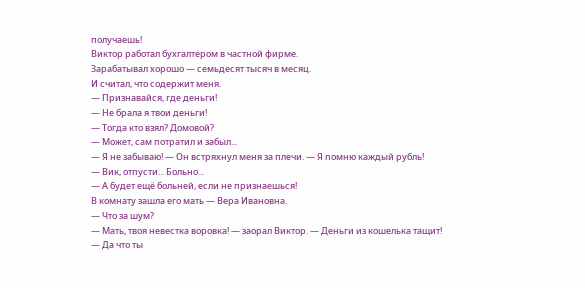получаешь!
Виктор работал бухгалтером в частной фирме.
Зарабатывал хорошо — семьдесят тысяч в месяц.
И считал, что содержит меня.
— Признавайся, где деньги!
— Не брала я твои деньги!
— Тогда кто взял? Домовой?
— Может, сам потратил и забыл...
— Я не забываю! — Он встряхнул меня за плечи. — Я помню каждый рубль!
— Вик, отпусти... Больно...
— А будет ещё больней, если не признаешься!
В комнату зашла его мать — Вера Ивановна.
— Что за шум?
— Мать, твоя невестка воровка! — заорал Виктор. — Деньги из кошелька тащит!
— Да что ты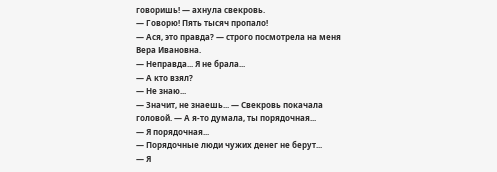говоришь! — ахнула свекровь.
— Говорю! Пять тысяч пропало!
— Ася, это правда? — строго посмотрела на меня Вера Ивановна.
— Неправда... Я не брала...
— А кто взял?
— Не знаю...
— Значит, не знаешь... — Свекровь покачала головой. — А я-то думала, ты порядочная...
— Я порядочная...
— Порядочные люди чужих денег не берут...
— Я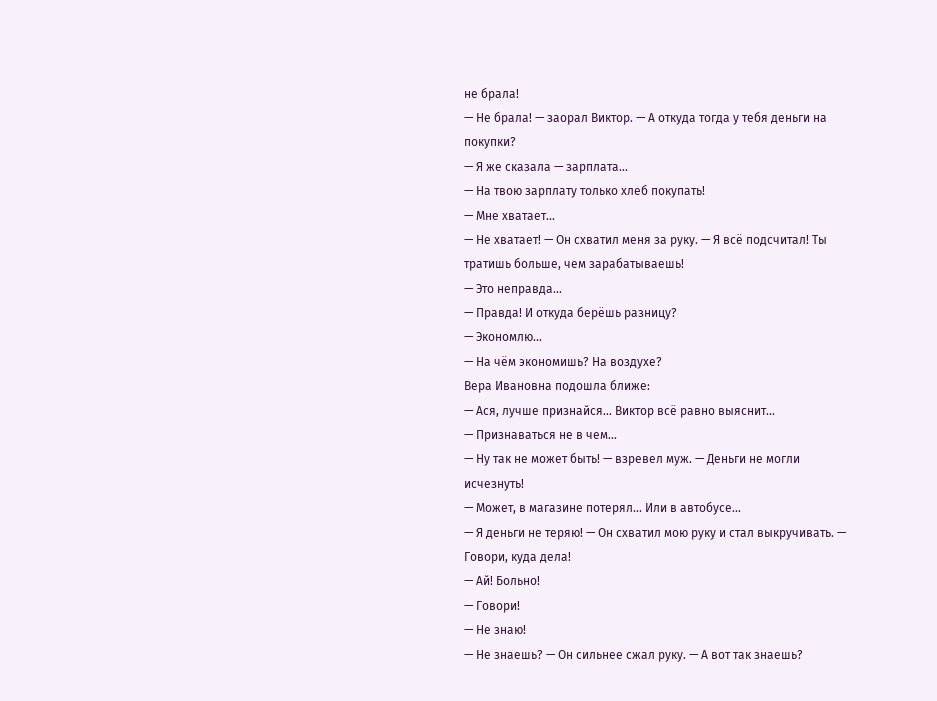не брала!
— Не брала! — заорал Виктор. — А откуда тогда у тебя деньги на покупки?
— Я же сказала — зарплата...
— На твою зарплату только хлеб покупать!
— Мне хватает...
— Не хватает! — Он схватил меня за руку. — Я всё подсчитал! Ты тратишь больше, чем зарабатываешь!
— Это неправда...
— Правда! И откуда берёшь разницу?
— Экономлю...
— На чём экономишь? На воздухе?
Вера Ивановна подошла ближе:
— Ася, лучше признайся... Виктор всё равно выяснит...
— Признаваться не в чем...
— Ну так не может быть! — взревел муж. — Деньги не могли исчезнуть!
— Может, в магазине потерял... Или в автобусе...
— Я деньги не теряю! — Он схватил мою руку и стал выкручивать. — Говори, куда дела!
— Ай! Больно!
— Говори!
— Не знаю!
— Не знаешь? — Он сильнее сжал руку. — А вот так знаешь?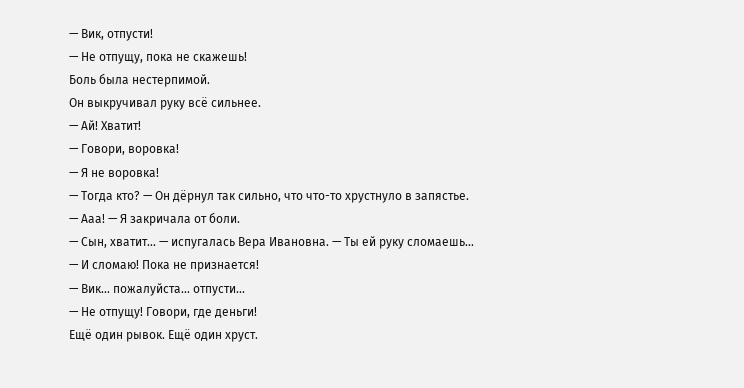— Вик, отпусти!
— Не отпущу, пока не скажешь!
Боль была нестерпимой.
Он выкручивал руку всё сильнее.
— Ай! Хватит!
— Говори, воровка!
— Я не воровка!
— Тогда кто? — Он дёрнул так сильно, что что-то хрустнуло в запястье.
— Ааа! — Я закричала от боли.
— Сын, хватит... — испугалась Вера Ивановна. — Ты ей руку сломаешь...
— И сломаю! Пока не признается!
— Вик... пожалуйста... отпусти...
— Не отпущу! Говори, где деньги!
Ещё один рывок. Ещё один хруст.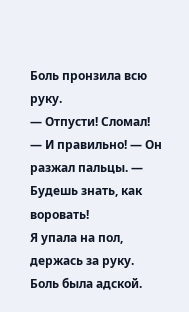Боль пронзила всю руку.
— Отпусти! Сломал!
— И правильно! — Он разжал пальцы. — Будешь знать, как воровать!
Я упала на пол, держась за руку.
Боль была адской.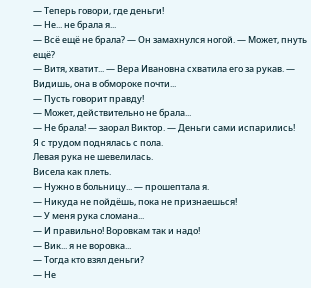— Теперь говори, где деньги!
— Не... не брала я...
— Всё ещё не брала? — Он замахнулся ногой. — Может, пнуть ещё?
— Витя, хватит... — Вера Ивановна схватила его за рукав. — Видишь, она в обмороке почти...
— Пусть говорит правду!
— Может, действительно не брала...
— Не брала! — заорал Виктор. — Деньги сами испарились!
Я с трудом поднялась с пола.
Левая рука не шевелилась.
Висела как плеть.
— Нужно в больницу... — прошептала я.
— Никуда не пойдёшь, пока не признаешься!
— У меня рука сломана...
— И правильно! Воровкам так и надо!
— Вик... я не воровка...
— Тогда кто взял деньги?
— Не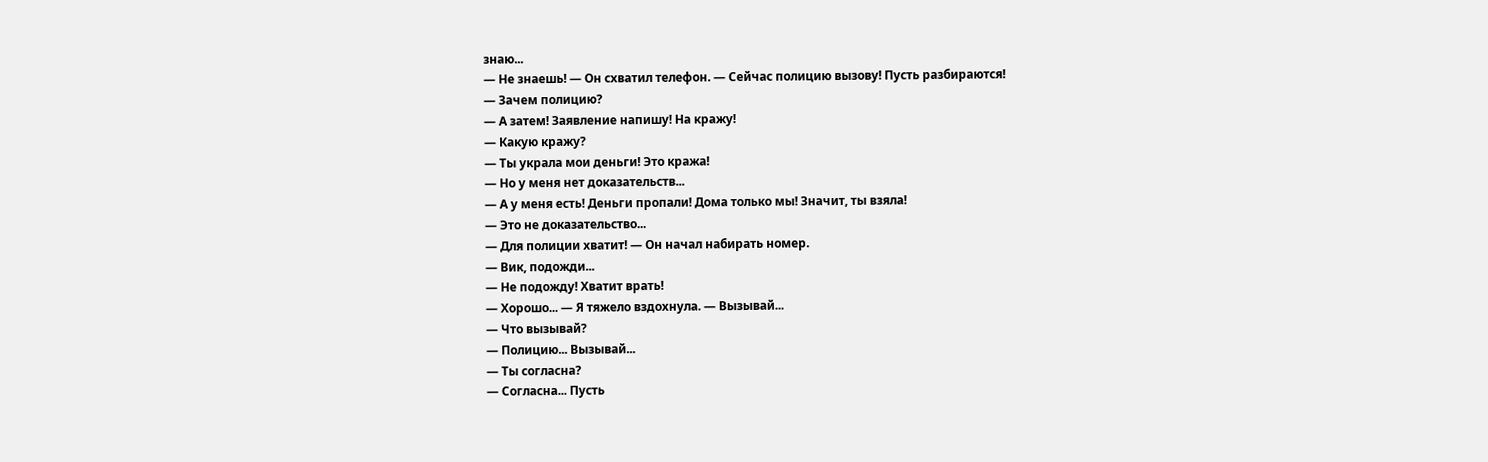знаю...
— Не знаешь! — Он схватил телефон. — Сейчас полицию вызову! Пусть разбираются!
— Зачем полицию?
— А затем! Заявление напишу! На кражу!
— Какую кражу?
— Ты украла мои деньги! Это кража!
— Но у меня нет доказательств...
— А у меня есть! Деньги пропали! Дома только мы! Значит, ты взяла!
— Это не доказательство...
— Для полиции хватит! — Он начал набирать номер.
— Вик, подожди...
— Не подожду! Хватит врать!
— Хорошо... — Я тяжело вздохнула. — Вызывай...
— Что вызывай?
— Полицию... Вызывай...
— Ты согласна?
— Согласна... Пусть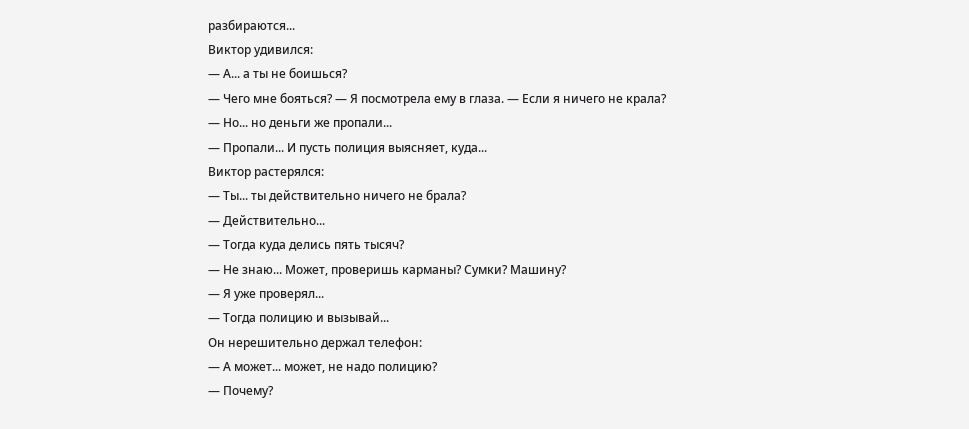разбираются...
Виктор удивился:
— А... а ты не боишься?
— Чего мне бояться? — Я посмотрела ему в глаза. — Если я ничего не крала?
— Но... но деньги же пропали...
— Пропали... И пусть полиция выясняет, куда...
Виктор растерялся:
— Ты... ты действительно ничего не брала?
— Действительно...
— Тогда куда делись пять тысяч?
— Не знаю... Может, проверишь карманы? Сумки? Машину?
— Я уже проверял...
— Тогда полицию и вызывай...
Он нерешительно держал телефон:
— А может... может, не надо полицию?
— Почему?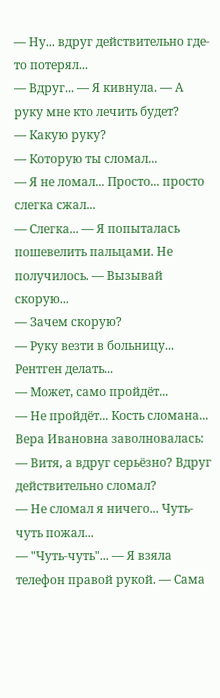— Ну... вдруг действительно где-то потерял...
— Вдруг... — Я кивнула. — А руку мне кто лечить будет?
— Какую руку?
— Которую ты сломал...
— Я не ломал... Просто... просто слегка сжал...
— Слегка... — Я попыталась пошевелить пальцами. Не получилось. — Вызывай скорую...
— Зачем скорую?
— Руку везти в больницу... Рентген делать...
— Может, само пройдёт...
— Не пройдёт... Кость сломана...
Вера Ивановна заволновалась:
— Витя, а вдруг серьёзно? Вдруг действительно сломал?
— Не сломал я ничего... Чуть-чуть пожал...
— "Чуть-чуть"... — Я взяла телефон правой рукой. — Сама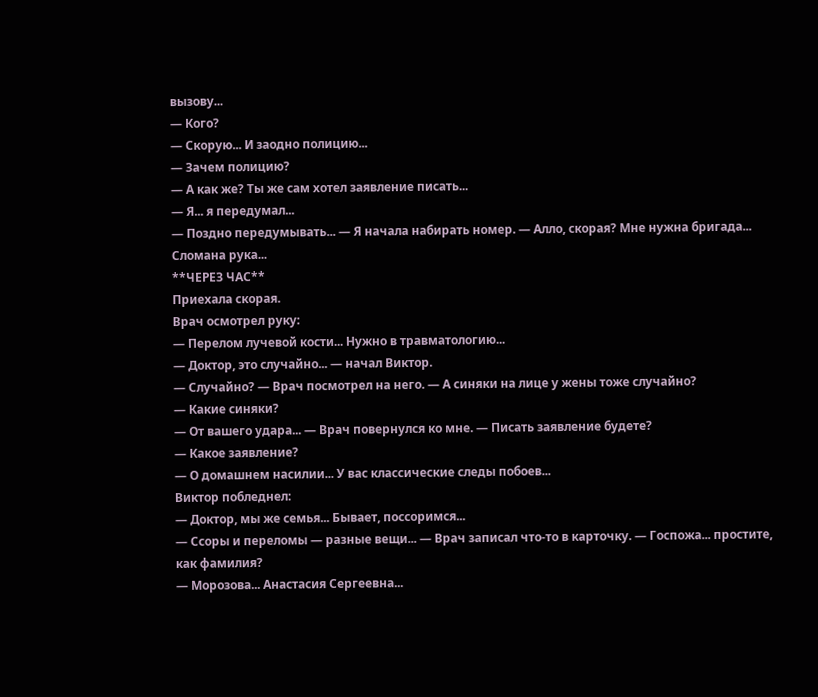вызову...
— Кого?
— Скорую... И заодно полицию...
— Зачем полицию?
— А как же? Ты же сам хотел заявление писать...
— Я... я передумал...
— Поздно передумывать... — Я начала набирать номер. — Алло, скорая? Мне нужна бригада... Сломана рука...
**ЧЕРЕЗ ЧАС**
Приехала скорая.
Врач осмотрел руку:
— Перелом лучевой кости... Нужно в травматологию...
— Доктор, это случайно... — начал Виктор.
— Случайно? — Врач посмотрел на него. — А синяки на лице у жены тоже случайно?
— Какие синяки?
— От вашего удара... — Врач повернулся ко мне. — Писать заявление будете?
— Какое заявление?
— О домашнем насилии... У вас классические следы побоев...
Виктор побледнел:
— Доктор, мы же семья... Бывает, поссоримся...
— Ссоры и переломы — разные вещи... — Врач записал что-то в карточку. — Госпожа... простите, как фамилия?
— Морозова... Анастасия Сергеевна...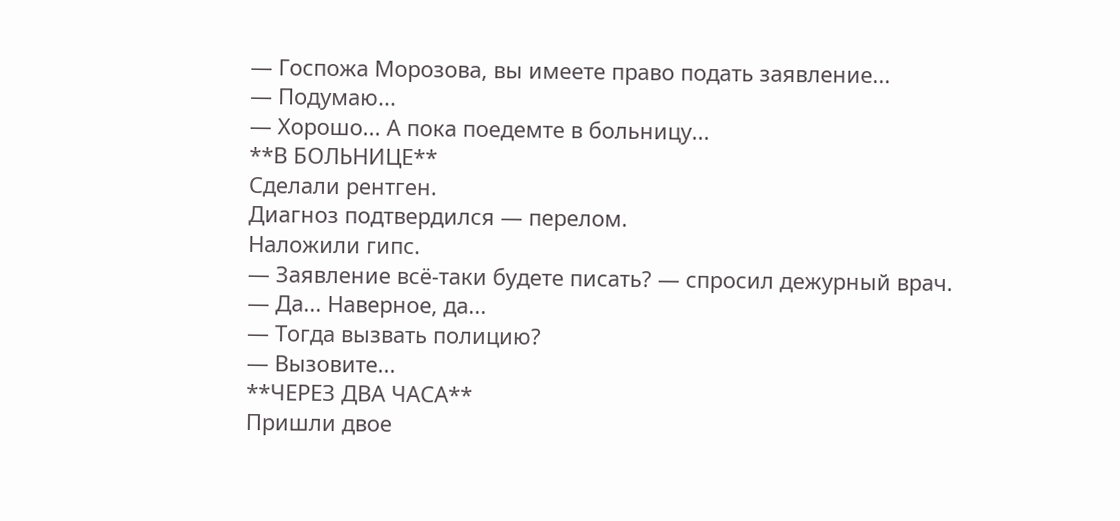— Госпожа Морозова, вы имеете право подать заявление...
— Подумаю...
— Хорошо... А пока поедемте в больницу...
**В БОЛЬНИЦЕ**
Сделали рентген.
Диагноз подтвердился — перелом.
Наложили гипс.
— Заявление всё-таки будете писать? — спросил дежурный врач.
— Да... Наверное, да...
— Тогда вызвать полицию?
— Вызовите...
**ЧЕРЕЗ ДВА ЧАСА**
Пришли двое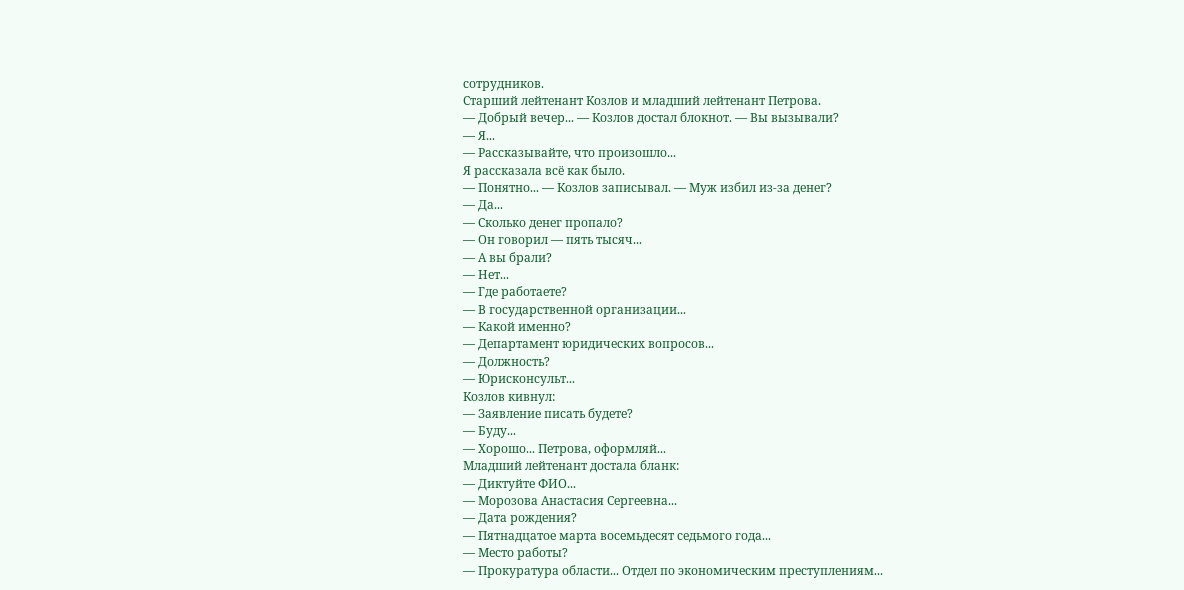сотрудников.
Старший лейтенант Козлов и младший лейтенант Петрова.
— Добрый вечер... — Козлов достал блокнот. — Вы вызывали?
— Я...
— Рассказывайте, что произошло...
Я рассказала всё как было.
— Понятно... — Козлов записывал. — Муж избил из-за денег?
— Да...
— Сколько денег пропало?
— Он говорил — пять тысяч...
— А вы брали?
— Нет...
— Где работаете?
— В государственной организации...
— Какой именно?
— Департамент юридических вопросов...
— Должность?
— Юрисконсульт...
Козлов кивнул:
— Заявление писать будете?
— Буду...
— Хорошо... Петрова, оформляй...
Младший лейтенант достала бланк:
— Диктуйте ФИО...
— Морозова Анастасия Сергеевна...
— Дата рождения?
— Пятнадцатое марта восемьдесят седьмого года...
— Место работы?
— Прокуратура области... Отдел по экономическим преступлениям...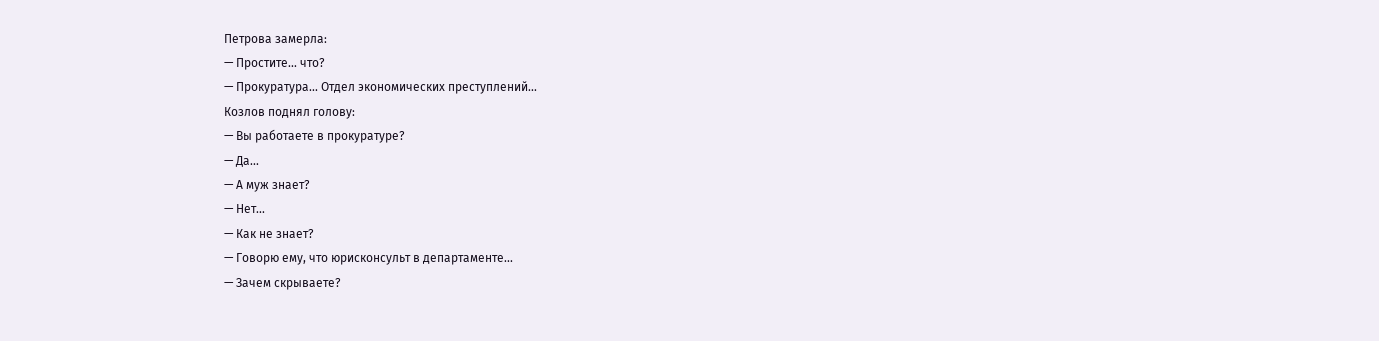Петрова замерла:
— Простите... что?
— Прокуратура... Отдел экономических преступлений...
Козлов поднял голову:
— Вы работаете в прокуратуре?
— Да...
— А муж знает?
— Нет...
— Как не знает?
— Говорю ему, что юрисконсульт в департаменте...
— Зачем скрываете?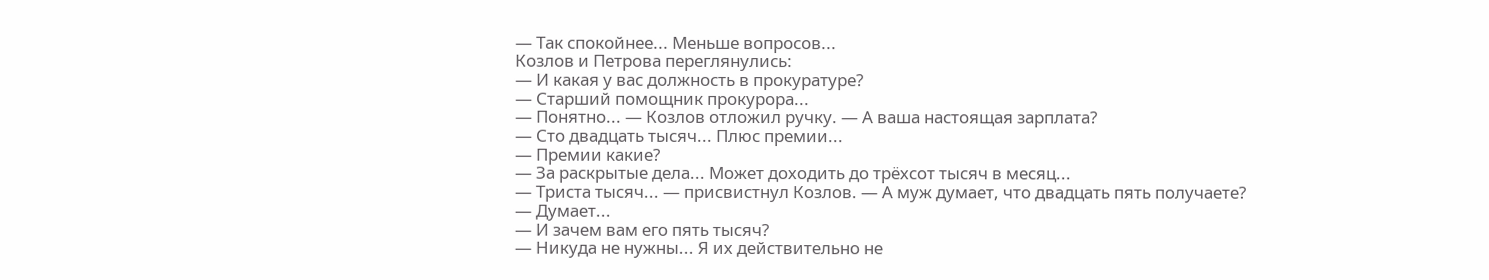— Так спокойнее... Меньше вопросов...
Козлов и Петрова переглянулись:
— И какая у вас должность в прокуратуре?
— Старший помощник прокурора...
— Понятно... — Козлов отложил ручку. — А ваша настоящая зарплата?
— Сто двадцать тысяч... Плюс премии...
— Премии какие?
— За раскрытые дела... Может доходить до трёхсот тысяч в месяц...
— Триста тысяч... — присвистнул Козлов. — А муж думает, что двадцать пять получаете?
— Думает...
— И зачем вам его пять тысяч?
— Никуда не нужны... Я их действительно не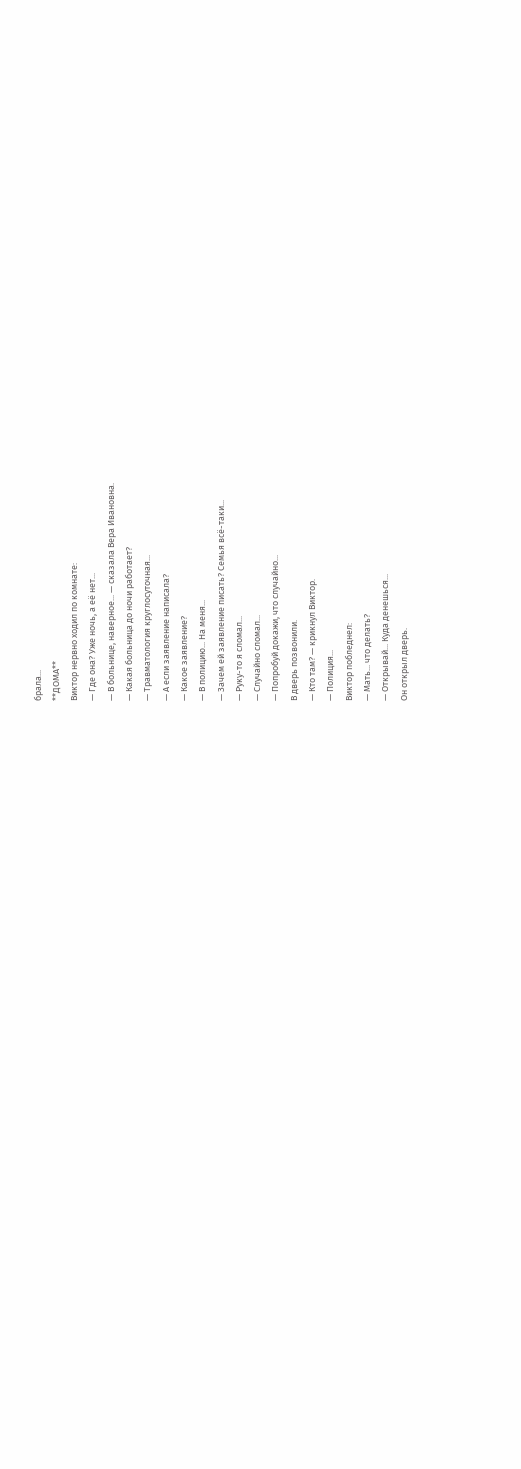брала...
**ДОМА**
Виктор нервно ходил по комнате:
— Где она? Уже ночь, а её нет...
— В больнице, наверное... — сказала Вера Ивановна.
— Какая больница до ночи работает?
— Травматология круглосуточная...
— А если заявление написала?
— Какое заявление?
— В полицию... На меня...
— Зачем ей заявление писать? Семья всё-таки...
— Руку-то я сломал...
— Случайно сломал...
— Попробуй докажи, что случайно...
В дверь позвонили.
— Кто там? — крикнул Виктор.
— Полиция...
Виктор побледнел:
— Мать... что делать?
— Открывай... Куда денешься...
Он открыл дверь.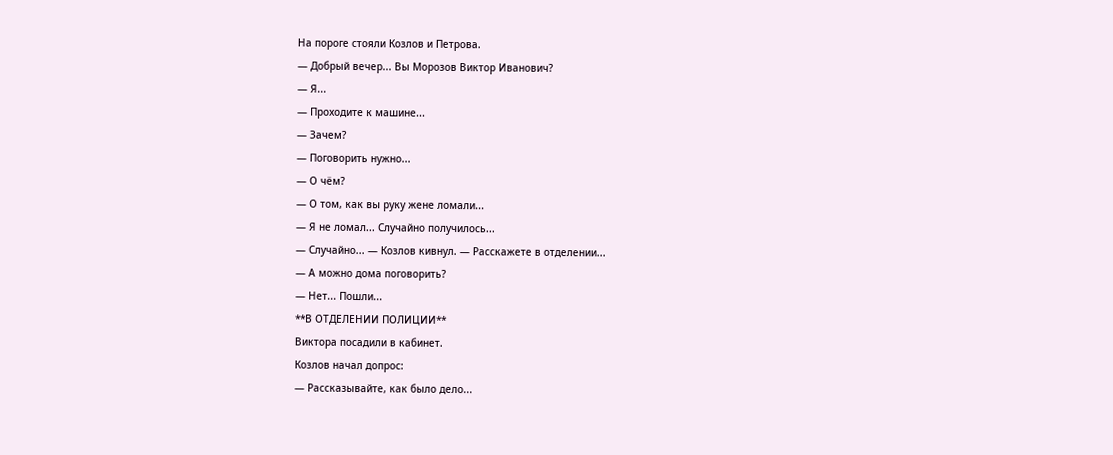На пороге стояли Козлов и Петрова.
— Добрый вечер... Вы Морозов Виктор Иванович?
— Я...
— Проходите к машине...
— Зачем?
— Поговорить нужно...
— О чём?
— О том, как вы руку жене ломали...
— Я не ломал... Случайно получилось...
— Случайно... — Козлов кивнул. — Расскажете в отделении...
— А можно дома поговорить?
— Нет... Пошли...
**В ОТДЕЛЕНИИ ПОЛИЦИИ**
Виктора посадили в кабинет.
Козлов начал допрос:
— Рассказывайте, как было дело...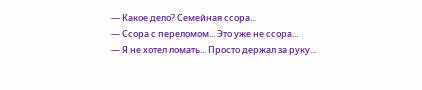— Какое дело? Семейная ссора...
— Ссора с переломом... Это уже не ссора...
— Я не хотел ломать... Просто держал за руку...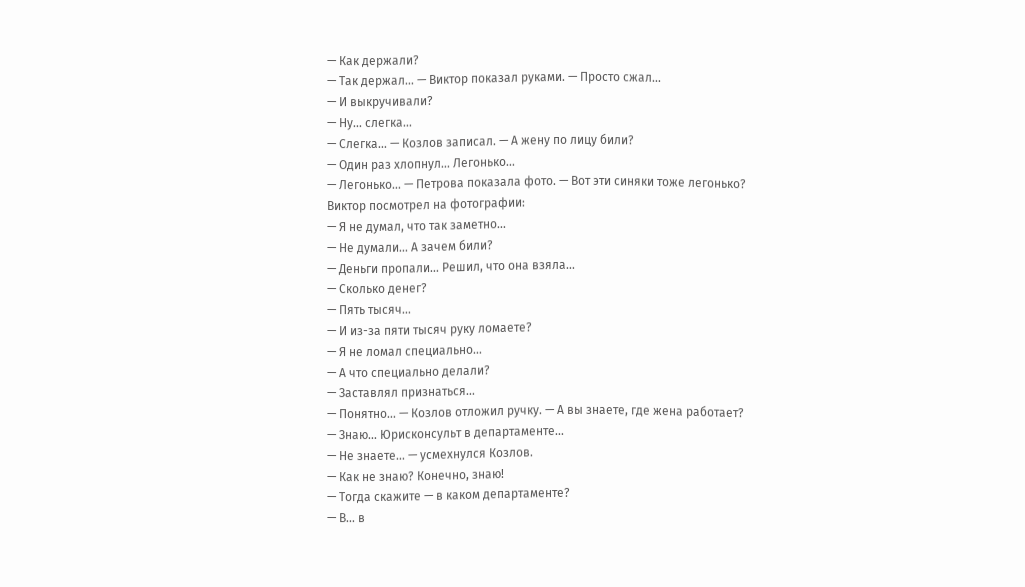— Как держали?
— Так держал... — Виктор показал руками. — Просто сжал...
— И выкручивали?
— Ну... слегка...
— Слегка... — Козлов записал. — А жену по лицу били?
— Один раз хлопнул... Легонько...
— Легонько... — Петрова показала фото. — Вот эти синяки тоже легонько?
Виктор посмотрел на фотографии:
— Я не думал, что так заметно...
— Не думали... А зачем били?
— Деньги пропали... Решил, что она взяла...
— Сколько денег?
— Пять тысяч...
— И из-за пяти тысяч руку ломаете?
— Я не ломал специально...
— А что специально делали?
— Заставлял признаться...
— Понятно... — Козлов отложил ручку. — А вы знаете, где жена работает?
— Знаю... Юрисконсульт в департаменте...
— Не знаете... — усмехнулся Козлов.
— Как не знаю? Конечно, знаю!
— Тогда скажите — в каком департаменте?
— В... в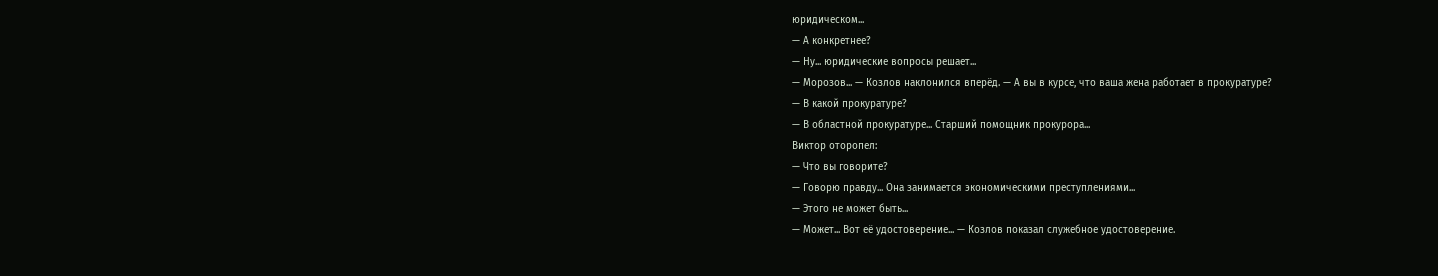юридическом...
— А конкретнее?
— Ну... юридические вопросы решает...
— Морозов... — Козлов наклонился вперёд. — А вы в курсе, что ваша жена работает в прокуратуре?
— В какой прокуратуре?
— В областной прокуратуре... Старший помощник прокурора...
Виктор оторопел:
— Что вы говорите?
— Говорю правду... Она занимается экономическими преступлениями...
— Этого не может быть...
— Может... Вот её удостоверение... — Козлов показал служебное удостоверение.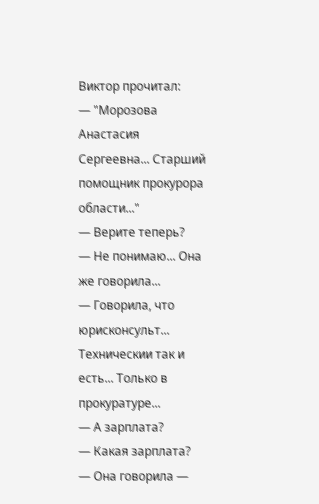Виктор прочитал:
— "Морозова Анастасия Сергеевна... Старший помощник прокурора области..."
— Верите теперь?
— Не понимаю... Она же говорила...
— Говорила, что юрисконсульт... Техническии так и есть... Только в прокуратуре...
— А зарплата?
— Какая зарплата?
— Она говорила —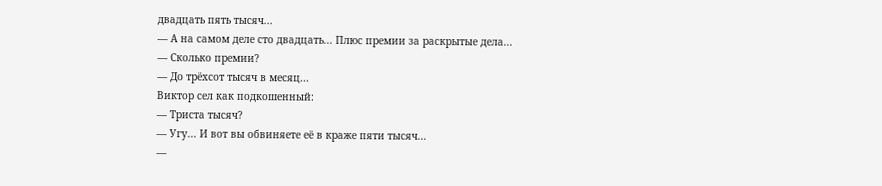двадцать пять тысяч...
— А на самом деле сто двадцать... Плюс премии за раскрытые дела...
— Сколько премии?
— До трёхсот тысяч в месяц...
Виктор сел как подкошенный:
— Триста тысяч?
— Угу... И вот вы обвиняете её в краже пяти тысяч...
—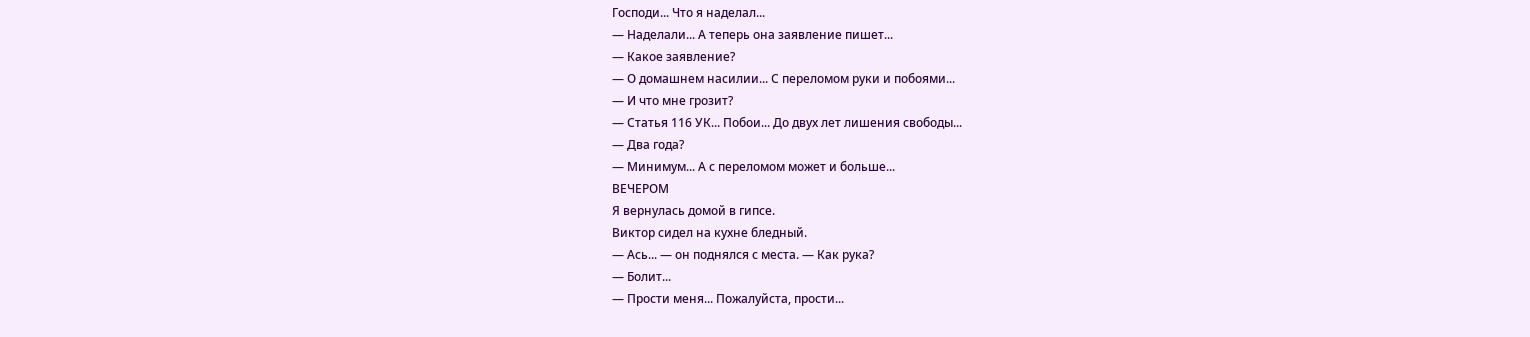Господи... Что я наделал...
— Наделали... А теперь она заявление пишет...
— Какое заявление?
— О домашнем насилии... С переломом руки и побоями...
— И что мне грозит?
— Статья 116 УК... Побои... До двух лет лишения свободы...
— Два года?
— Минимум... А с переломом может и больше...
ВЕЧЕРОМ
Я вернулась домой в гипсе.
Виктор сидел на кухне бледный.
— Ась... — он поднялся с места. — Как рука?
— Болит...
— Прости меня... Пожалуйста, прости...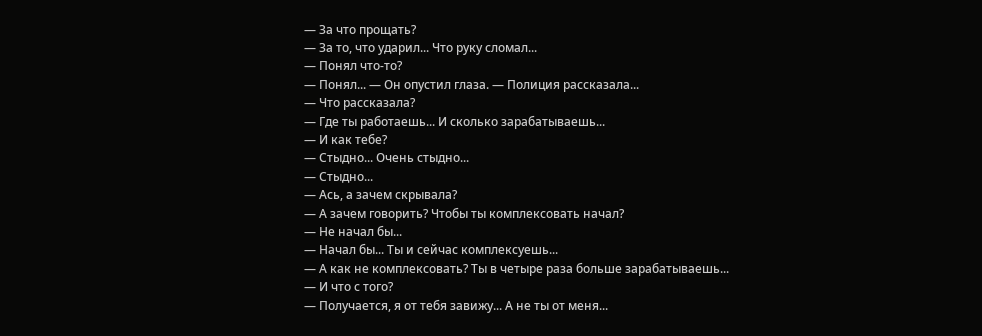— За что прощать?
— За то, что ударил... Что руку сломал...
— Понял что-то?
— Понял... — Он опустил глаза. — Полиция рассказала...
— Что рассказала?
— Где ты работаешь... И сколько зарабатываешь...
— И как тебе?
— Стыдно... Очень стыдно...
— Стыдно...
— Ась, а зачем скрывала?
— А зачем говорить? Чтобы ты комплексовать начал?
— Не начал бы...
— Начал бы... Ты и сейчас комплексуешь...
— А как не комплексовать? Ты в четыре раза больше зарабатываешь...
— И что с того?
— Получается, я от тебя завижу... А не ты от меня...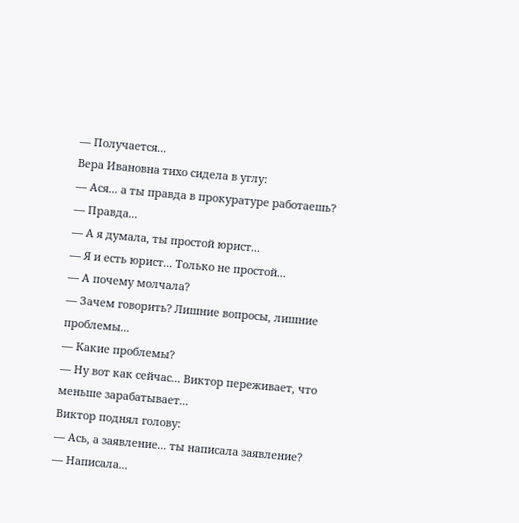— Получается...
Вера Ивановна тихо сидела в углу:
— Ася... а ты правда в прокуратуре работаешь?
— Правда...
— А я думала, ты простой юрист...
— Я и есть юрист... Только не простой...
— А почему молчала?
— Зачем говорить? Лишние вопросы, лишние проблемы...
— Какие проблемы?
— Ну вот как сейчас... Виктор переживает, что меньше зарабатывает...
Виктор поднял голову:
— Ась, а заявление... ты написала заявление?
— Написала...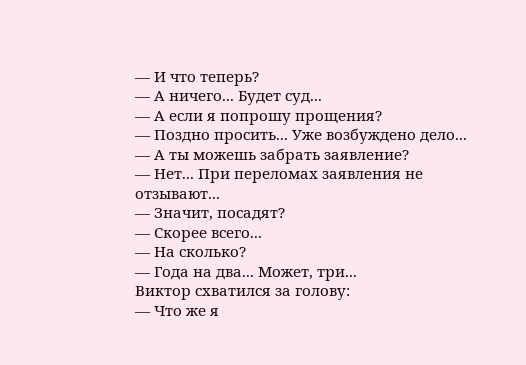— И что теперь?
— А ничего... Будет суд...
— А если я попрошу прощения?
— Поздно просить... Уже возбуждено дело...
— А ты можешь забрать заявление?
— Нет... При переломах заявления не отзывают...
— Значит, посадят?
— Скорее всего...
— На сколько?
— Года на два... Может, три...
Виктор схватился за голову:
— Что же я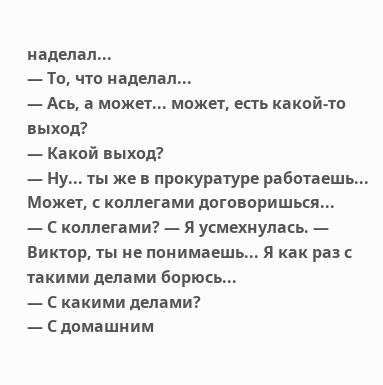наделал...
— То, что наделал...
— Ась, а может... может, есть какой-то выход?
— Какой выход?
— Ну... ты же в прокуратуре работаешь... Может, с коллегами договоришься...
— С коллегами? — Я усмехнулась. — Виктор, ты не понимаешь... Я как раз с такими делами борюсь...
— С какими делами?
— С домашним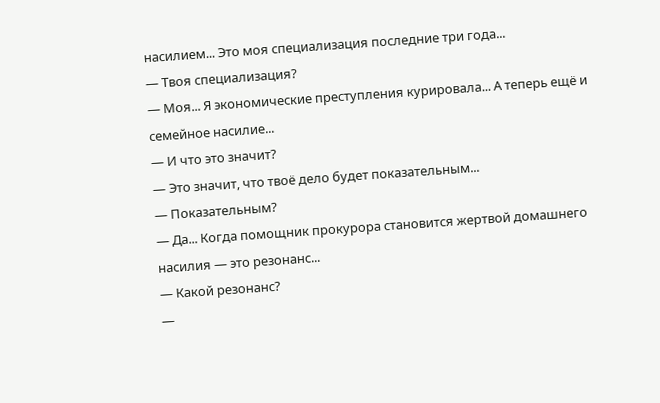насилием... Это моя специализация последние три года...
— Твоя специализация?
— Моя... Я экономические преступления курировала... А теперь ещё и семейное насилие...
— И что это значит?
— Это значит, что твоё дело будет показательным...
— Показательным?
— Да... Когда помощник прокурора становится жертвой домашнего насилия — это резонанс...
— Какой резонанс?
—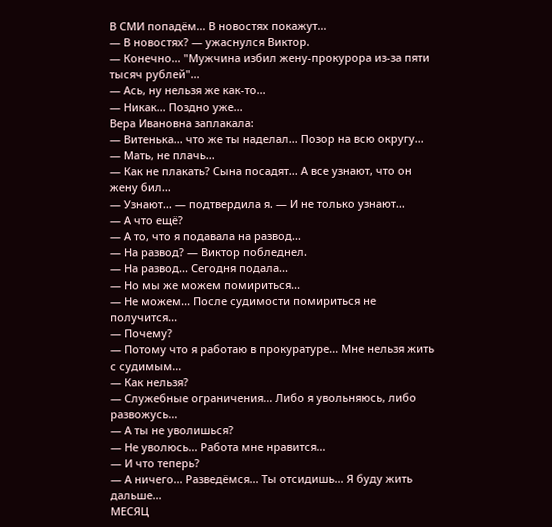В СМИ попадём... В новостях покажут...
— В новостях? — ужаснулся Виктор.
— Конечно... "Мужчина избил жену-прокурора из-за пяти тысяч рублей"...
— Ась, ну нельзя же как-то...
— Никак... Поздно уже...
Вера Ивановна заплакала:
— Витенька... что же ты наделал... Позор на всю округу...
— Мать, не плачь...
— Как не плакать? Сына посадят... А все узнают, что он жену бил...
— Узнают... — подтвердила я. — И не только узнают...
— А что ещё?
— А то, что я подавала на развод...
— На развод? — Виктор побледнел.
— На развод... Сегодня подала...
— Но мы же можем помириться...
— Не можем... После судимости помириться не получится...
— Почему?
— Потому что я работаю в прокуратуре... Мне нельзя жить с судимым...
— Как нельзя?
— Служебные ограничения... Либо я увольняюсь, либо развожусь...
— А ты не уволишься?
— Не уволюсь... Работа мне нравится...
— И что теперь?
— А ничего... Разведёмся... Ты отсидишь... Я буду жить дальше...
МЕСЯЦ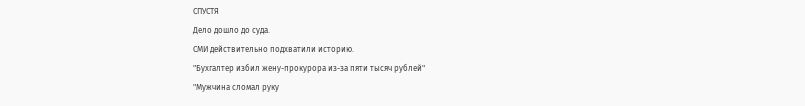СПУСТЯ
Дело дошло до суда.
СМИ действительно подхватили историю.
"Бухгалтер избил жену-прокурора из-за пяти тысяч рублей"
"Мужчина сломал руку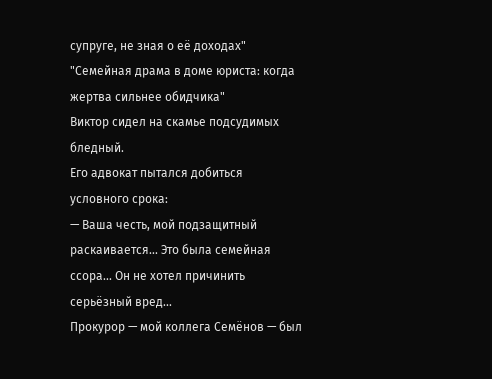супруге, не зная о её доходах"
"Семейная драма в доме юриста: когда жертва сильнее обидчика"
Виктор сидел на скамье подсудимых бледный.
Его адвокат пытался добиться условного срока:
— Ваша честь, мой подзащитный раскаивается... Это была семейная ссора... Он не хотел причинить серьёзный вред...
Прокурор — мой коллега Семёнов — был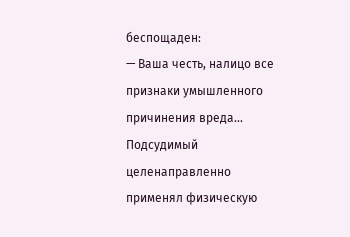беспощаден:
— Ваша честь, налицо все признаки умышленного причинения вреда... Подсудимый целенаправленно применял физическую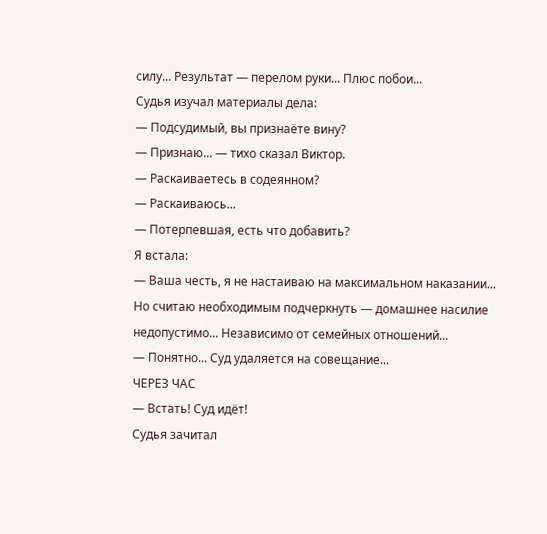силу... Результат — перелом руки... Плюс побои...
Судья изучал материалы дела:
— Подсудимый, вы признаёте вину?
— Признаю... — тихо сказал Виктор.
— Раскаиваетесь в содеянном?
— Раскаиваюсь...
— Потерпевшая, есть что добавить?
Я встала:
— Ваша честь, я не настаиваю на максимальном наказании... Но считаю необходимым подчеркнуть — домашнее насилие недопустимо... Независимо от семейных отношений...
— Понятно... Суд удаляется на совещание...
ЧЕРЕЗ ЧАС
— Встать! Суд идёт!
Судья зачитал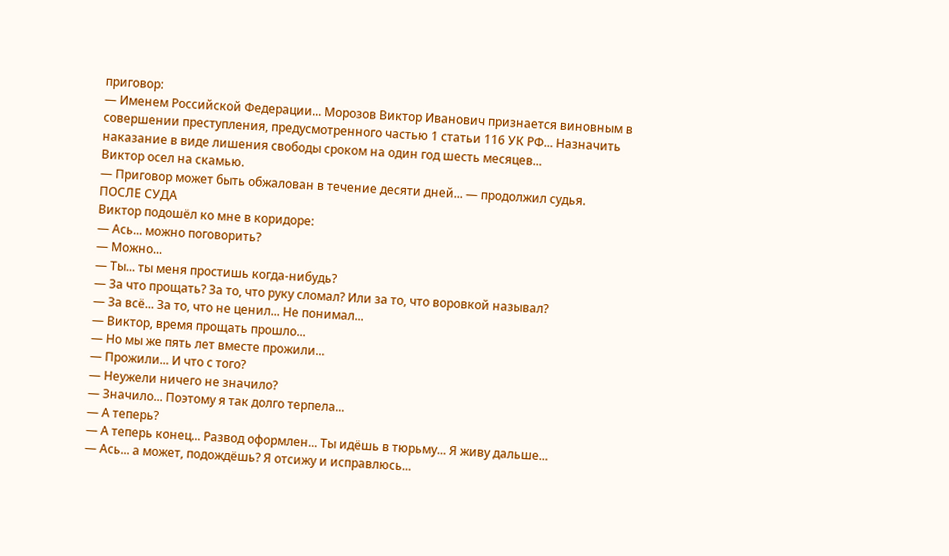приговор:
— Именем Российской Федерации... Морозов Виктор Иванович признается виновным в совершении преступления, предусмотренного частью 1 статьи 116 УК РФ... Назначить наказание в виде лишения свободы сроком на один год шесть месяцев...
Виктор осел на скамью.
— Приговор может быть обжалован в течение десяти дней... — продолжил судья.
ПОСЛЕ СУДА
Виктор подошёл ко мне в коридоре:
— Ась... можно поговорить?
— Можно...
— Ты... ты меня простишь когда-нибудь?
— За что прощать? За то, что руку сломал? Или за то, что воровкой называл?
— За всё... За то, что не ценил... Не понимал...
— Виктор, время прощать прошло...
— Но мы же пять лет вместе прожили...
— Прожили... И что с того?
— Неужели ничего не значило?
— Значило... Поэтому я так долго терпела...
— А теперь?
— А теперь конец... Развод оформлен... Ты идёшь в тюрьму... Я живу дальше...
— Ась... а может, подождёшь? Я отсижу и исправлюсь...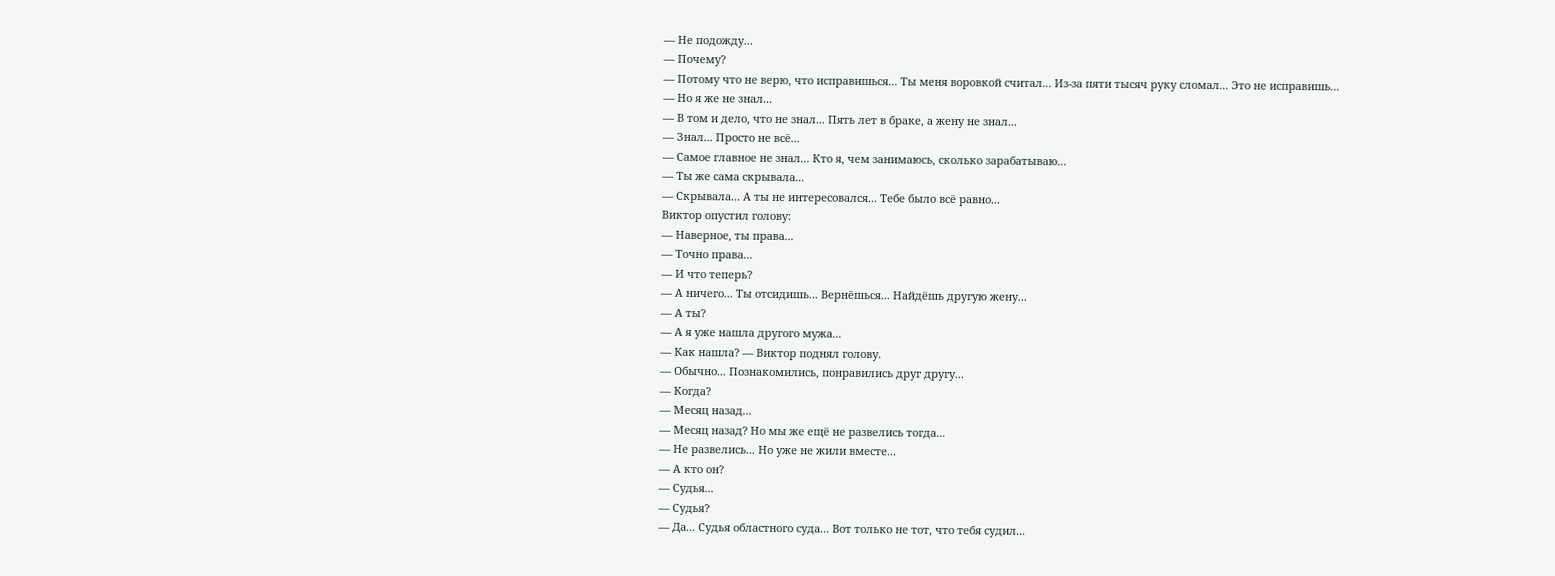— Не подожду...
— Почему?
— Потому что не верю, что исправишься... Ты меня воровкой считал... Из-за пяти тысяч руку сломал... Это не исправишь...
— Но я же не знал...
— В том и дело, что не знал... Пять лет в браке, а жену не знал...
— Знал... Просто не всё...
— Самое главное не знал... Кто я, чем занимаюсь, сколько зарабатываю...
— Ты же сама скрывала...
— Скрывала... А ты не интересовался... Тебе было всё равно...
Виктор опустил голову:
— Наверное, ты права...
— Точно права...
— И что теперь?
— А ничего... Ты отсидишь... Вернёшься... Найдёшь другую жену...
— А ты?
— А я уже нашла другого мужа...
— Как нашла? — Виктор поднял голову.
— Обычно... Познакомились, понравились друг другу...
— Когда?
— Месяц назад...
— Месяц назад? Но мы же ещё не развелись тогда...
— Не развелись... Но уже не жили вместе...
— А кто он?
— Судья...
— Судья?
— Да... Судья областного суда... Вот только не тот, что тебя судил...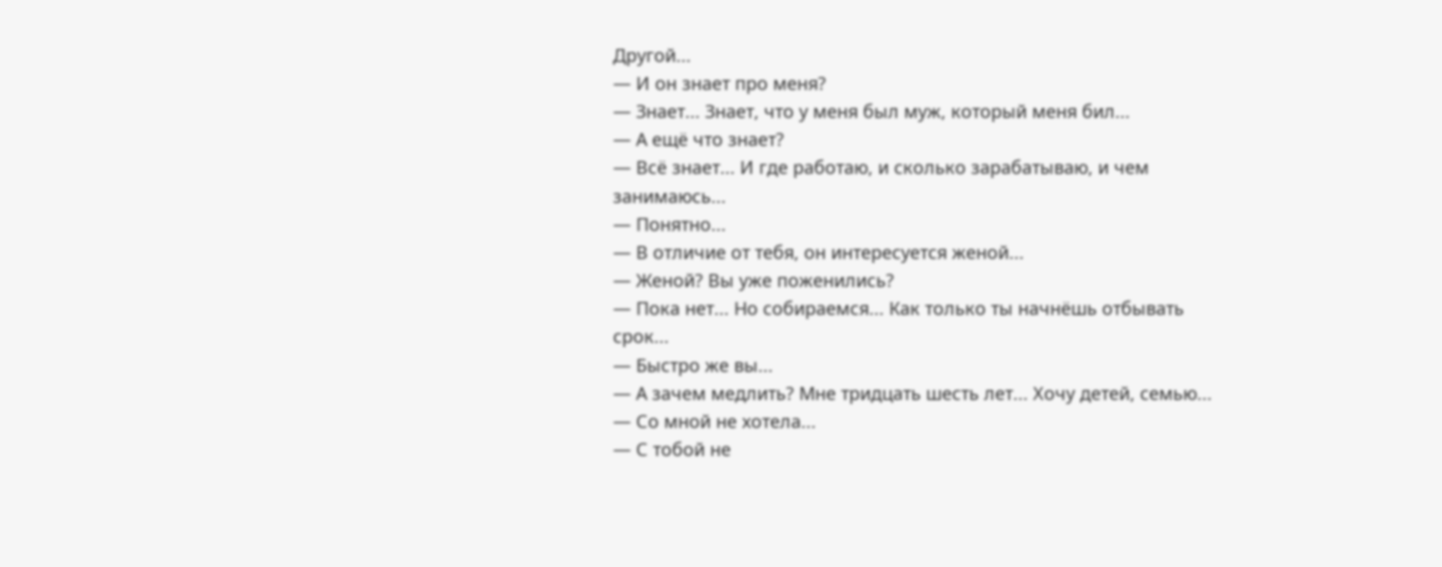Другой...
— И он знает про меня?
— Знает... Знает, что у меня был муж, который меня бил...
— А ещё что знает?
— Всё знает... И где работаю, и сколько зарабатываю, и чем занимаюсь...
— Понятно...
— В отличие от тебя, он интересуется женой...
— Женой? Вы уже поженились?
— Пока нет... Но собираемся... Как только ты начнёшь отбывать срок...
— Быстро же вы...
— А зачем медлить? Мне тридцать шесть лет... Хочу детей, семью...
— Со мной не хотела...
— С тобой не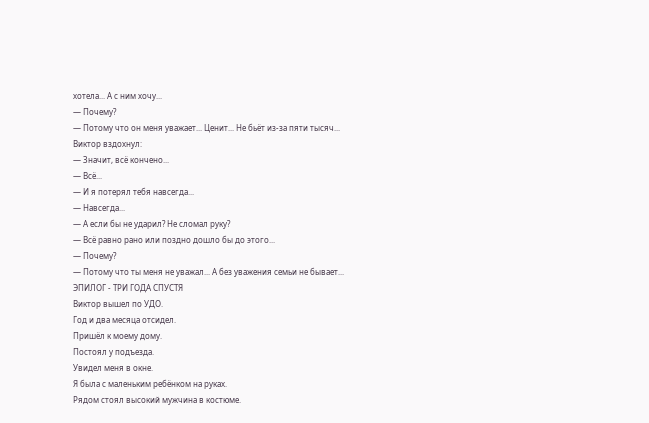хотела... А с ним хочу...
— Почему?
— Потому что он меня уважает... Ценит... Не бьёт из-за пяти тысяч...
Виктор вздохнул:
— Значит, всё кончено...
— Всё...
— И я потерял тебя навсегда...
— Навсегда...
— А если бы не ударил? Не сломал руку?
— Всё равно рано или поздно дошло бы до этого...
— Почему?
— Потому что ты меня не уважал... А без уважения семьи не бывает...
ЭПИЛОГ - ТРИ ГОДА СПУСТЯ
Виктор вышел по УДО.
Год и два месяца отсидел.
Пришёл к моему дому.
Постоял у подъезда.
Увидел меня в окне.
Я была с маленьким ребёнком на руках.
Рядом стоял высокий мужчина в костюме.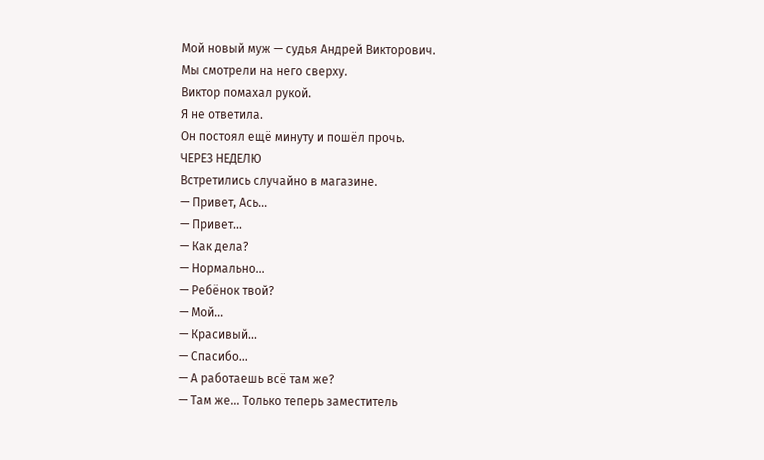Мой новый муж — судья Андрей Викторович.
Мы смотрели на него сверху.
Виктор помахал рукой.
Я не ответила.
Он постоял ещё минуту и пошёл прочь.
ЧЕРЕЗ НЕДЕЛЮ
Встретились случайно в магазине.
— Привет, Ась...
— Привет...
— Как дела?
— Нормально...
— Ребёнок твой?
— Мой...
— Красивый...
— Спасибо...
— А работаешь всё там же?
— Там же... Только теперь заместитель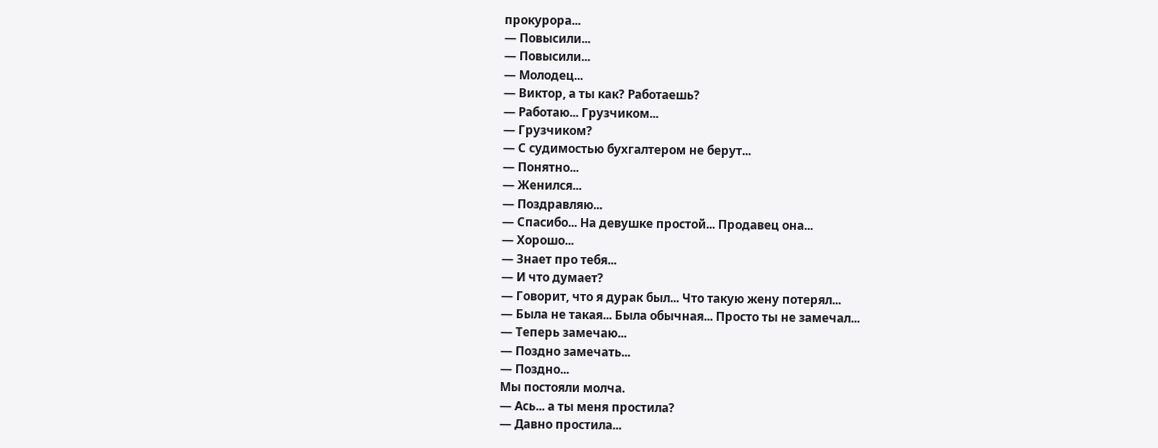прокурора...
— Повысили...
— Повысили...
— Молодец...
— Виктор, а ты как? Работаешь?
— Работаю... Грузчиком...
— Грузчиком?
— С судимостью бухгалтером не берут...
— Понятно...
— Женился...
— Поздравляю...
— Спасибо... На девушке простой... Продавец она...
— Хорошо...
— Знает про тебя...
— И что думает?
— Говорит, что я дурак был... Что такую жену потерял...
— Была не такая... Была обычная... Просто ты не замечал...
— Теперь замечаю...
— Поздно замечать...
— Поздно...
Мы постояли молча.
— Ась... а ты меня простила?
— Давно простила...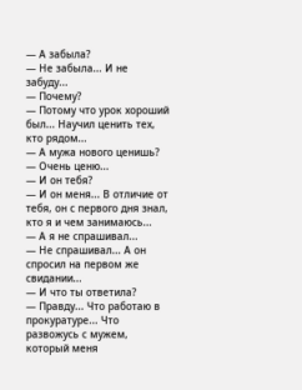— А забыла?
— Не забыла... И не забуду...
— Почему?
— Потому что урок хороший был... Научил ценить тех, кто рядом...
— А мужа нового ценишь?
— Очень ценю...
— И он тебя?
— И он меня... В отличие от тебя, он с первого дня знал, кто я и чем занимаюсь...
— А я не спрашивал...
— Не спрашивал... А он спросил на первом же свидании...
— И что ты ответила?
— Правду... Что работаю в прокуратуре... Что развожусь с мужем, который меня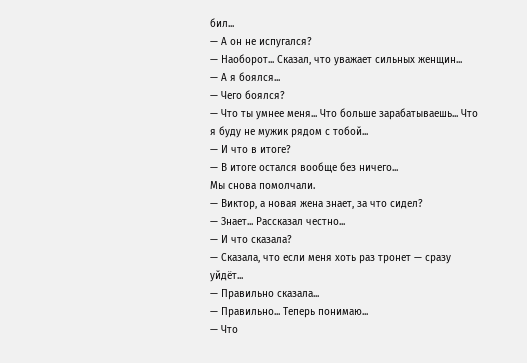бил...
— А он не испугался?
— Наоборот... Сказал, что уважает сильных женщин...
— А я боялся...
— Чего боялся?
— Что ты умнее меня... Что больше зарабатываешь... Что я буду не мужик рядом с тобой...
— И что в итоге?
— В итоге остался вообще без ничего...
Мы снова помолчали.
— Виктор, а новая жена знает, за что сидел?
— Знает... Рассказал честно...
— И что сказала?
— Сказала, что если меня хоть раз тронет — сразу уйдёт...
— Правильно сказала...
— Правильно... Теперь понимаю...
— Что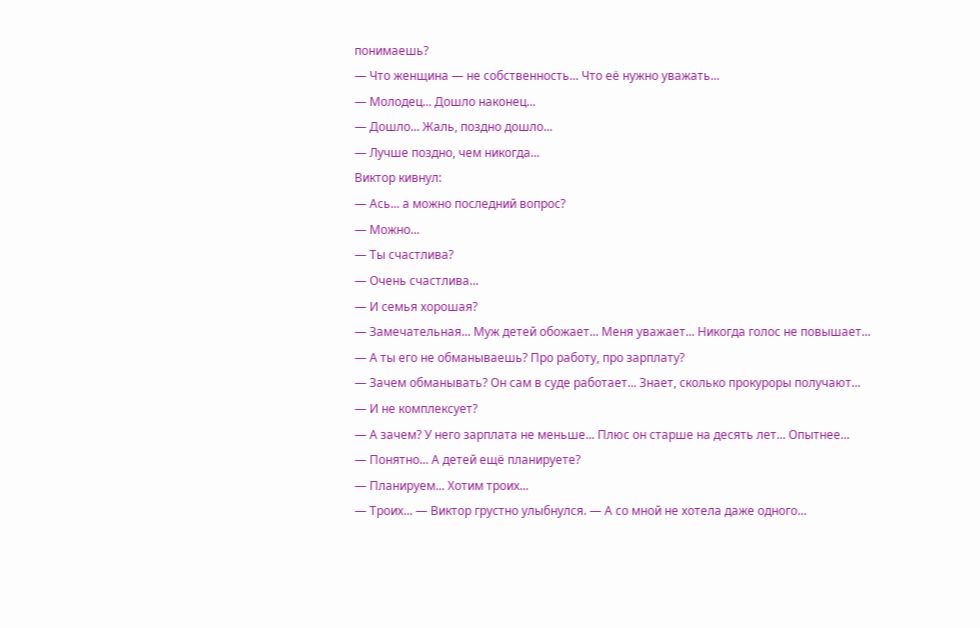понимаешь?
— Что женщина — не собственность... Что её нужно уважать...
— Молодец... Дошло наконец...
— Дошло... Жаль, поздно дошло...
— Лучше поздно, чем никогда...
Виктор кивнул:
— Ась... а можно последний вопрос?
— Можно...
— Ты счастлива?
— Очень счастлива...
— И семья хорошая?
— Замечательная... Муж детей обожает... Меня уважает... Никогда голос не повышает...
— А ты его не обманываешь? Про работу, про зарплату?
— Зачем обманывать? Он сам в суде работает... Знает, сколько прокуроры получают...
— И не комплексует?
— А зачем? У него зарплата не меньше... Плюс он старше на десять лет... Опытнее...
— Понятно... А детей ещё планируете?
— Планируем... Хотим троих...
— Троих... — Виктор грустно улыбнулся. — А со мной не хотела даже одного...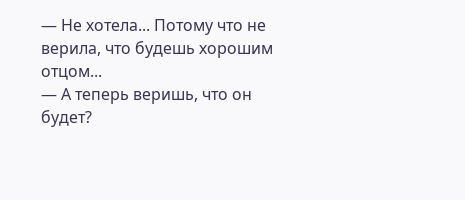— Не хотела... Потому что не верила, что будешь хорошим отцом...
— А теперь веришь, что он будет?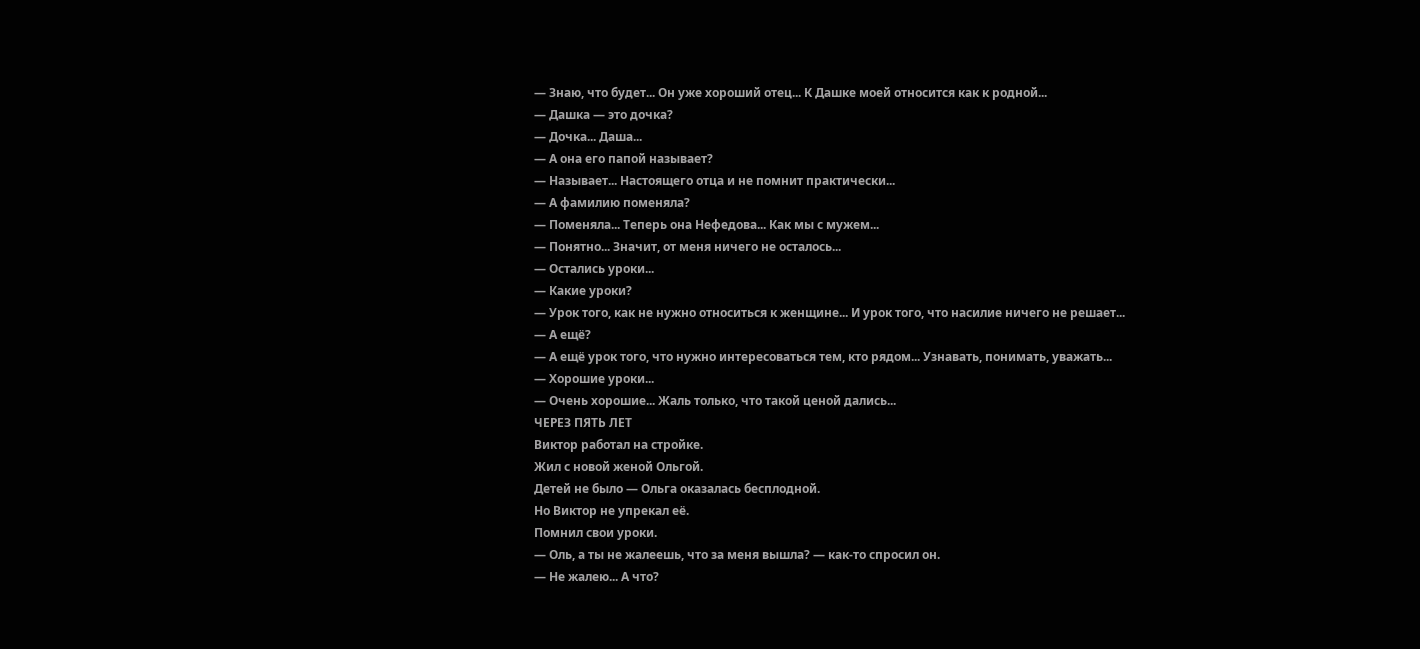— Знаю, что будет... Он уже хороший отец... К Дашке моей относится как к родной...
— Дашка — это дочка?
— Дочка... Даша...
— А она его папой называет?
— Называет... Настоящего отца и не помнит практически...
— А фамилию поменяла?
— Поменяла... Теперь она Нефедова... Как мы с мужем...
— Понятно... Значит, от меня ничего не осталось...
— Остались уроки...
— Какие уроки?
— Урок того, как не нужно относиться к женщине... И урок того, что насилие ничего не решает...
— А ещё?
— А ещё урок того, что нужно интересоваться тем, кто рядом... Узнавать, понимать, уважать...
— Хорошие уроки...
— Очень хорошие... Жаль только, что такой ценой далиcь...
ЧЕРЕЗ ПЯТЬ ЛЕТ
Виктор работал на стройке.
Жил с новой женой Ольгой.
Детей не было — Ольга оказалась бесплодной.
Но Виктор не упрекал её.
Помнил свои уроки.
— Оль, а ты не жалеешь, что за меня вышла? — как-то спросил он.
— Не жалею... А что?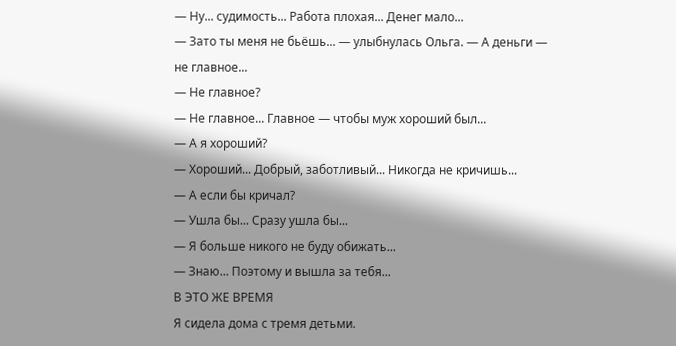— Ну... судимость... Работа плохая... Денег мало...
— Зато ты меня не бьёшь... — улыбнулась Ольга. — А деньги — не главное...
— Не главное?
— Не главное... Главное — чтобы муж хороший был...
— А я хороший?
— Хороший... Добрый, заботливый... Никогда не кричишь...
— А если бы кричал?
— Ушла бы... Сразу ушла бы...
— Я больше никого не буду обижать...
— Знаю... Поэтому и вышла за тебя...
В ЭТО ЖЕ ВРЕМЯ
Я сидела дома с тремя детьми.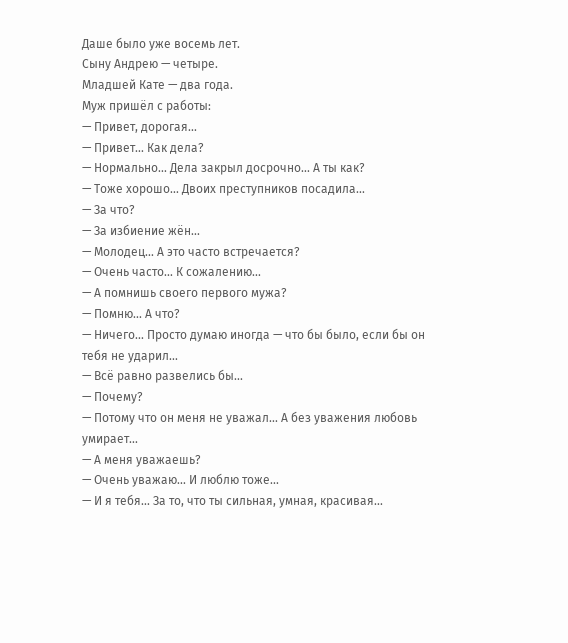Даше было уже восемь лет.
Сыну Андрею — четыре.
Младшей Кате — два года.
Муж пришёл с работы:
— Привет, дорогая...
— Привет... Как дела?
— Нормально... Дела закрыл досрочно... А ты как?
— Тоже хорошо... Двоих преступников посадила...
— За что?
— За избиение жён...
— Молодец... А это часто встречается?
— Очень часто... К сожалению...
— А помнишь своего первого мужа?
— Помню... А что?
— Ничего... Просто думаю иногда — что бы было, если бы он тебя не ударил...
— Всё равно развелись бы...
— Почему?
— Потому что он меня не уважал... А без уважения любовь умирает...
— А меня уважаешь?
— Очень уважаю... И люблю тоже...
— И я тебя... За то, что ты сильная, умная, красивая...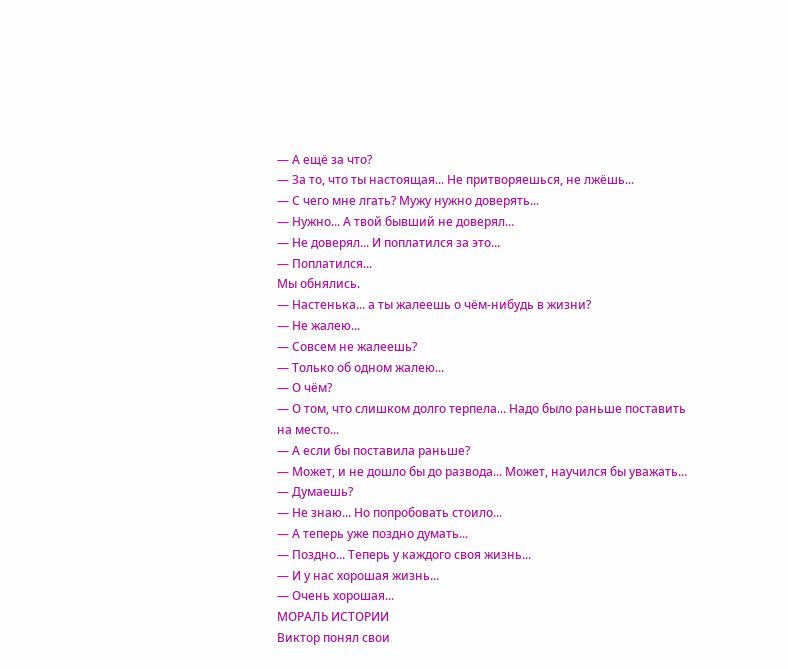— А ещё за что?
— За то, что ты настоящая... Не притворяешься, не лжёшь...
— С чего мне лгать? Мужу нужно доверять...
— Нужно... А твой бывший не доверял...
— Не доверял... И поплатился за это...
— Поплатился...
Мы обнялись.
— Настенька... а ты жалеешь о чём-нибудь в жизни?
— Не жалею...
— Совсем не жалеешь?
— Только об одном жалею...
— О чём?
— О том, что слишком долго терпела... Надо было раньше поставить на место...
— А если бы поставила раньше?
— Может, и не дошло бы до развода... Может, научился бы уважать...
— Думаешь?
— Не знаю... Но попробовать стоило...
— А теперь уже поздно думать...
— Поздно... Теперь у каждого своя жизнь...
— И у нас хорошая жизнь...
— Очень хорошая...
МОРАЛЬ ИСТОРИИ
Виктор понял свои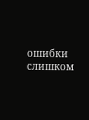ошибки слишком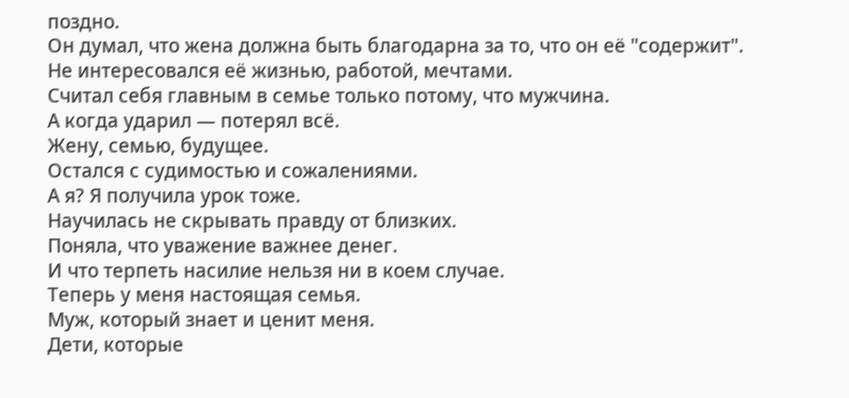поздно.
Он думал, что жена должна быть благодарна за то, что он её "содержит".
Не интересовался её жизнью, работой, мечтами.
Считал себя главным в семье только потому, что мужчина.
А когда ударил — потерял всё.
Жену, семью, будущее.
Остался с судимостью и сожалениями.
А я? Я получила урок тоже.
Научилась не скрывать правду от близких.
Поняла, что уважение важнее денег.
И что терпеть насилие нельзя ни в коем случае.
Теперь у меня настоящая семья.
Муж, который знает и ценит меня.
Дети, которые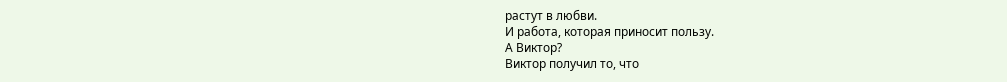растут в любви.
И работа, которая приносит пользу.
А Виктор?
Виктор получил то, что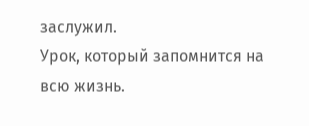заслужил.
Урок, который запомнится на всю жизнь.